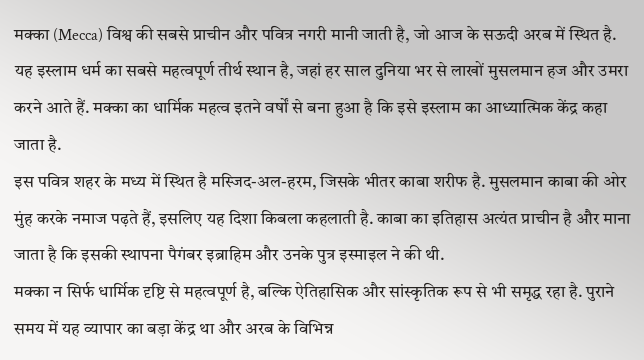मक्का (Mecca) विश्व की सबसे प्राचीन और पवित्र नगरी मानी जाती है, जो आज के सऊदी अरब में स्थित है. यह इस्लाम धर्म का सबसे महत्वपूर्ण तीर्थ स्थान है, जहां हर साल दुनिया भर से लाखों मुसलमान हज और उमरा करने आते हैं. मक्का का धार्मिक महत्व इतने वर्षों से बना हुआ है कि इसे इस्लाम का आध्यात्मिक केंद्र कहा जाता है.
इस पवित्र शहर के मध्य में स्थित है मस्जिद-अल-हरम, जिसके भीतर काबा शरीफ है. मुसलमान काबा की ओर मुंह करके नमाज पढ़ते हैं, इसलिए यह दिशा किबला कहलाती है. काबा का इतिहास अत्यंत प्राचीन है और माना जाता है कि इसकी स्थापना पैगंबर इब्राहिम और उनके पुत्र इस्माइल ने की थी.
मक्का न सिर्फ धार्मिक दृष्टि से महत्वपूर्ण है, बल्कि ऐतिहासिक और सांस्कृतिक रूप से भी समृद्ध रहा है. पुराने समय में यह व्यापार का बड़ा केंद्र था और अरब के विभिन्न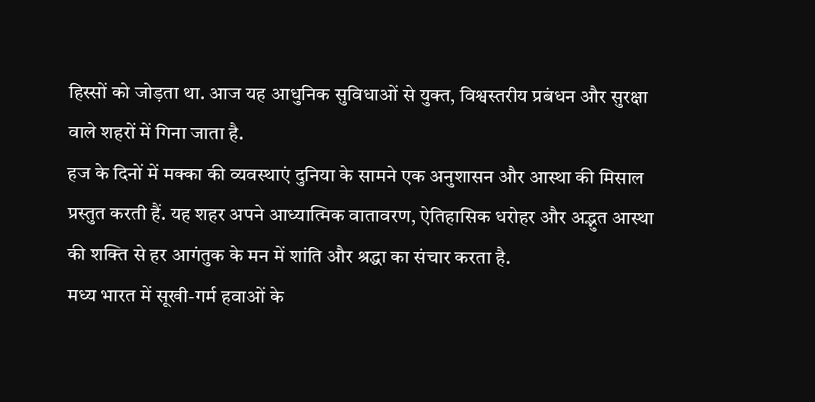हिस्सों को जोड़ता था. आज यह आधुनिक सुविधाओं से युक्त, विश्वस्तरीय प्रबंधन और सुरक्षा वाले शहरों में गिना जाता है.
हज के दिनों में मक्का की व्यवस्थाएं दुनिया के सामने एक अनुशासन और आस्था की मिसाल प्रस्तुत करती हैं. यह शहर अपने आध्यात्मिक वातावरण, ऐतिहासिक धरोहर और अद्भुत आस्था की शक्ति से हर आगंतुक के मन में शांति और श्रद्धा का संचार करता है.
मध्य भारत में सूखी-गर्म हवाओं के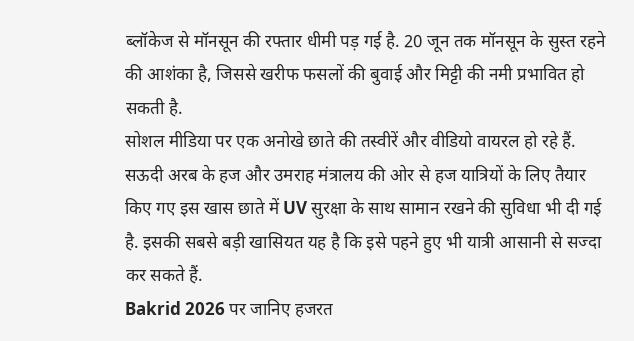ब्लॉकेज से मॉनसून की रफ्तार धीमी पड़ गई है. 20 जून तक मॉनसून के सुस्त रहने की आशंका है, जिससे खरीफ फसलों की बुवाई और मिट्टी की नमी प्रभावित हो सकती है.
सोशल मीडिया पर एक अनोखे छाते की तस्वीरें और वीडियो वायरल हो रहे हैं. सऊदी अरब के हज और उमराह मंत्रालय की ओर से हज यात्रियों के लिए तैयार किए गए इस खास छाते में UV सुरक्षा के साथ सामान रखने की सुविधा भी दी गई है. इसकी सबसे बड़ी खासियत यह है कि इसे पहने हुए भी यात्री आसानी से सज्दा कर सकते हैं.
Bakrid 2026 पर जानिए हजरत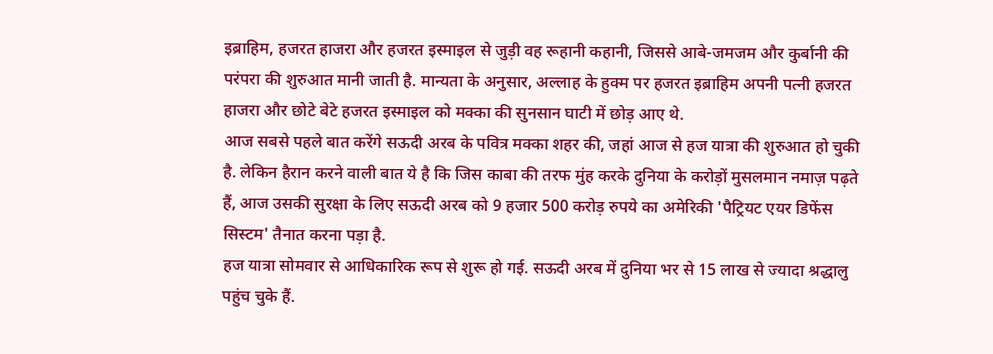इब्राहिम, हजरत हाजरा और हजरत इस्माइल से जुड़ी वह रूहानी कहानी, जिससे आबे-जमजम और कुर्बानी की परंपरा की शुरुआत मानी जाती है. मान्यता के अनुसार, अल्लाह के हुक्म पर हजरत इब्राहिम अपनी पत्नी हजरत हाजरा और छोटे बेटे हजरत इस्माइल को मक्का की सुनसान घाटी में छोड़ आए थे.
आज सबसे पहले बात करेंगे सऊदी अरब के पवित्र मक्का शहर की, जहां आज से हज यात्रा की शुरुआत हो चुकी है. लेकिन हैरान करने वाली बात ये है कि जिस काबा की तरफ मुंह करके दुनिया के करोड़ों मुसलमान नमाज़ पढ़ते हैं, आज उसकी सुरक्षा के लिए सऊदी अरब को 9 हजार 500 करोड़ रुपये का अमेरिकी 'पैट्रियट एयर डिफेंस सिस्टम' तैनात करना पड़ा है.
हज यात्रा सोमवार से आधिकारिक रूप से शुरू हो गई. सऊदी अरब में दुनिया भर से 15 लाख से ज्यादा श्रद्धालु पहुंच चुके हैं.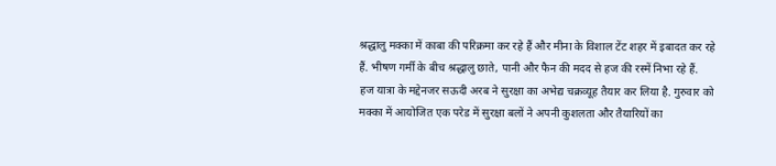श्रद्धालु मक्का में काबा की परिक्रमा कर रहे हैं और मीना के विशाल टेंट शहर में इबादत कर रहे हैं. भीषण गर्मी के बीच श्रद्धालु छाते, पानी और फैन की मदद से हज की रस्में निभा रहे हैं.
हज यात्रा के मद्देनजर सऊदी अरब ने सुरक्षा का अभेद्य चक्रव्यूह तैयार कर लिया है. गुरुवार को मक्का में आयोजित एक परेड में सुरक्षा बलों ने अपनी कुशलता और तैयारियों का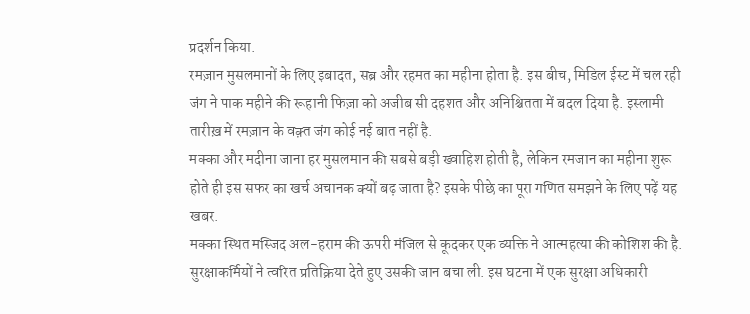प्रदर्शन किया.
रमज़ान मुसलमानों के लिए इबादत, सब्र और रहमत का महीना होता है. इस बीच, मिडिल ईस्ट में चल रही जंग ने पाक महीने की रूहानी फिज़ा को अजीब सी दहशत और अनिश्चितता में बदल दिया है. इस्लामी तारीख़ में रमज़ान के वक़्त जंग कोई नई बात नहीं है.
मक्का और मदीना जाना हर मुसलमान की सबसे बड़ी ख्वाहिश होती है, लेकिन रमजान का महीना शुरू होते ही इस सफर का खर्च अचानक क्यों बढ़ जाता है? इसके पीछे का पूरा गणित समझने के लिए पढ़ें यह खबर.
मक्का स्थित मस्जिद अल-हराम की ऊपरी मंजिल से कूदकर एक व्यक्ति ने आत्महत्या की कोशिश की है. सुरक्षाकर्मियों ने त्वरित प्रतिक्रिया देते हुए उसकी जान बचा ली. इस घटना में एक सुरक्षा अधिकारी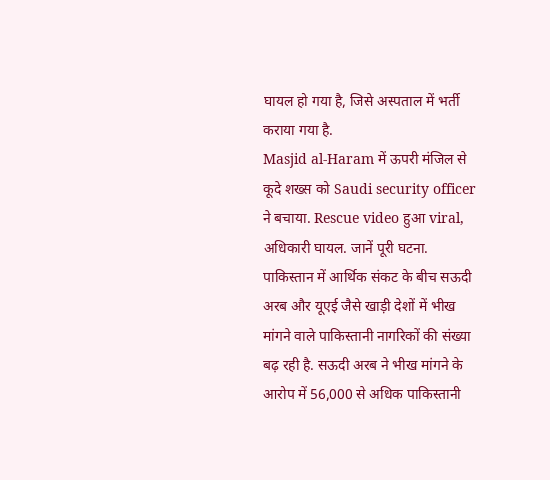घायल हो गया है, जिसे अस्पताल में भर्ती कराया गया है.
Masjid al-Haram में ऊपरी मंजिल से कूदे शख्स को Saudi security officer ने बचाया. Rescue video हुआ viral, अधिकारी घायल. जानें पूरी घटना.
पाकिस्तान में आर्थिक संकट के बीच सऊदी अरब और यूएई जैसे खाड़ी देशों में भीख मांगने वाले पाकिस्तानी नागरिकों की संख्या बढ़ रही है. सऊदी अरब ने भीख मांगने के आरोप में 56,000 से अधिक पाकिस्तानी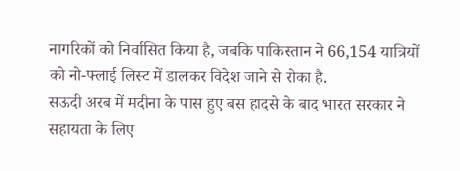नागरिकों को निर्वासित किया है, जबकि पाकिस्तान ने 66,154 यात्रियों को नो-फ्लाई लिस्ट में डालकर विदेश जाने से रोका है.
सऊदी अरब में मदीना के पास हुए बस हादसे के बाद भारत सरकार ने सहायता के लिए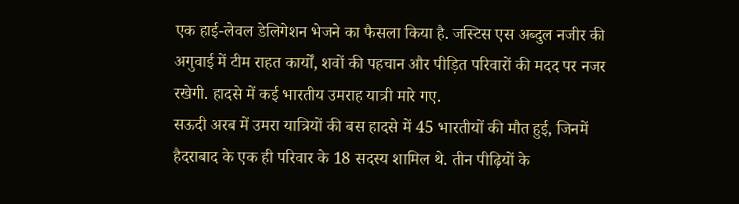एक हाई-लेवल डेलिगेशन भेजने का फैसला किया है. जस्टिस एस अब्दुल नजीर की अगुवाई में टीम राहत कार्यों, शवों की पहचान और पीड़ित परिवारों की मदद पर नजर रखेगी. हादसे में कई भारतीय उमराह यात्री मारे गए.
सऊदी अरब में उमरा यात्रियों की बस हादसे में 45 भारतीयों की मौत हुई, जिनमें हैदराबाद के एक ही परिवार के 18 सदस्य शामिल थे. तीन पीढ़ियों के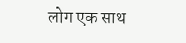लोग एक साथ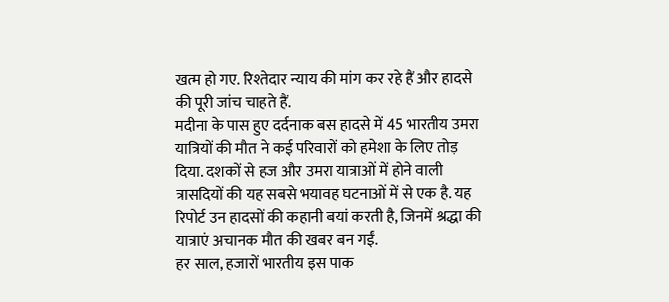खत्म हो गए. रिश्तेदार न्याय की मांग कर रहे हैं और हादसे की पूरी जांच चाहते हैं.
मदीना के पास हुए दर्दनाक बस हादसे में 45 भारतीय उमरा यात्रियों की मौत ने कई परिवारों को हमेशा के लिए तोड़ दिया. दशकों से हज और उमरा यात्राओं में होने वाली त्रासदियों की यह सबसे भयावह घटनाओं में से एक है. यह रिपोर्ट उन हादसों की कहानी बयां करती है, जिनमें श्रद्धा की यात्राएं अचानक मौत की खबर बन गईं.
हर साल, हजारों भारतीय इस पाक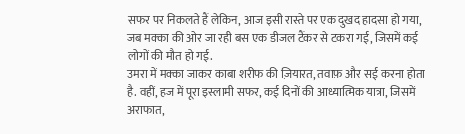सफर पर निकलते हैं लेकिन, आज इसी रास्ते पर एक दुखद हादसा हो गया, जब मक्का की ओर जा रही बस एक डीजल टैंकर से टकरा गई, जिसमें कई लोगों की मौत हो गई.
उमरा में मक्का जाकर काबा शरीफ की ज़ियारत, तवाफ़ और सई करना होता है. वहीं, हज में पूरा इस्लामी सफर, कई दिनों की आध्यात्मिक यात्रा, जिसमें अराफात,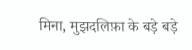मिना, मुझदलिफ़ा के बड़े बड़े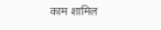काम शामिल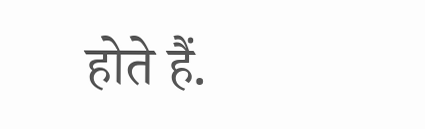होते हैं.